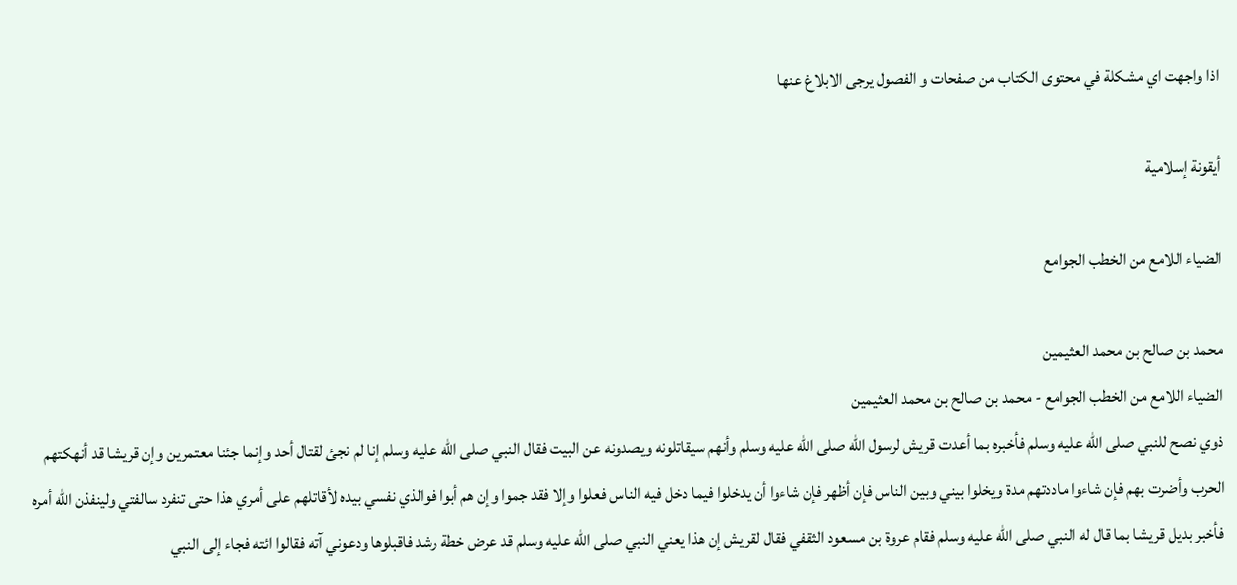اذا واجهت اي مشكلة في محتوى الكتاب من صفحات و الفصول يرجى الابلاغ عنها

أيقونة إسلامية

الضياء اللامع من الخطب الجوامع

محمد بن صالح بن محمد العثيمين
الضياء اللامع من الخطب الجوامع - محمد بن صالح بن محمد العثيمين
ذوي نصح للنبي صلى الله عليه وسلم فأخبره بما أعدت قريش لرسول الله صلى الله عليه وسلم وأنهم سيقاتلونه ويصدونه عن البيت فقال النبي صلى الله عليه وسلم إنا لم نجئ لقتال أحد وإنما جئنا معتمرين وإن قريشا قد أنهكتهم الحرب وأضرت بهم فإن شاءوا ماددتهم مدة ويخلوا بيني وبين الناس فإن أظهر فإن شاءوا أن يدخلوا فيما دخل فيه الناس فعلوا وإلا فقد جموا وإن هم أبوا فوالذي نفسي بيده لأقاتلهم على أمري هذا حتى تنفرد سالفتي ولينفذن الله أمره فأخبر بديل قريشا بما قال له النبي صلى الله عليه وسلم فقام عروة بن مسعود الثقفي فقال لقريش إن هذا يعني النبي صلى الله عليه وسلم قد عرض خطة رشد فاقبلوها ودعوني آته فقالوا ائته فجاء إلى النبي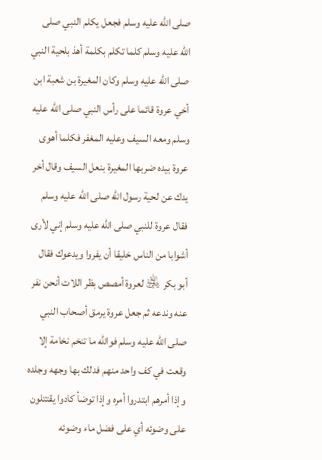صلى الله عليه وسلم فجعل يكلم النبي صلى الله عليه وسلم كلما تكلم بكلمة أهذ بلحية النبي صلى الله عليه وسلم وكان المغيرة بن شعبة ابن أخي عروة قائما على رأس النبي صلى الله عليه وسلم ومعه السيف وعليه المغفر فكلما أهوى عروة بيده ضربها المغيرة بنعل السيف وقال أخر يدك عن لحية رسول الله صلى الله عليه وسلم فقال عروة للنبي صلى الله عليه وسلم إني لأرى أشوابا من الناس خليقا أن يفروا ويدعوك فقال أبو بكر ﵁ لعروة أمصص بظر اللات أنحن نفر عنه وندعه ثم جعل عروة يرمق أصحاب النبي صلى الله عليه وسلم فوالله ما تنخم نخامة إلا وقعت في كف واحد منهم فدلك بها وجهه وجلده وإذا أمرهم ابتدروا أمره وإذا توضأ كادوا يقتتلون على وضوئه أي على فضل ماء وضوئه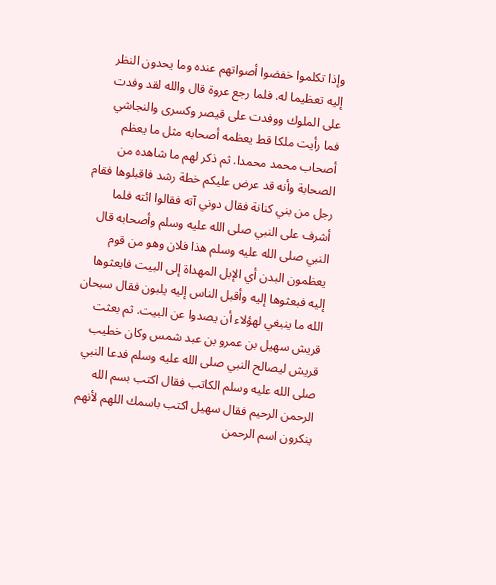وإذا تكلموا خفضوا أصواتهم عنده وما يحدون النظر إليه تعظيما له. فلما رجع عروة قال والله لقد وفدت على الملوك ووفدت على قيصر وكسرى والنجاشي فما رأيت ملكا قط يعظمه أصحابه مثل ما يعظم أصحاب محمد محمدا. ثم ذكر لهم ما شاهده من الصحابة وأنه قد عرض عليكم خطة رشد فاقبلوها فقام رجل من بني كنانة فقال دوني آته فقالوا ائته فلما أشرف على النبي صلى الله عليه وسلم وأصحابه قال النبي صلى الله عليه وسلم هذا فلان وهو من قوم يعظمون البدن أي الإبل المهداة إلى البيت فابعثوها إليه فبعثوها إليه وأقبل الناس إليه يلبون فقال سبحان الله ما ينبغي لهؤلاء أن يصدوا عن البيت. ثم بعثت قريش سهيل بن عمرو بن عبد شمس وكان خطيب قريش ليصالح النبي صلى الله عليه وسلم فدعا النبي صلى الله عليه وسلم الكاتب فقال اكتب بسم الله الرحمن الرحيم فقال سهيل اكتب باسمك اللهم لأنهم ينكرون اسم الرحمن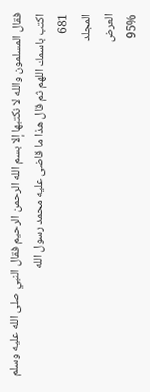فقال المسلمون والله لا نكتبها إلا بسم الله الرحمن الرحيم فقال النبي صلى الله عليه وسلم اكتب باسمك اللهم ثم قال هذا ما قاضى عليه محمد رسول الله
681
المجلد
العرض
95%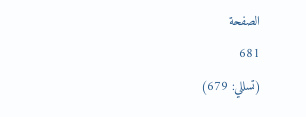الصفحة
681
(تسللي: 679)